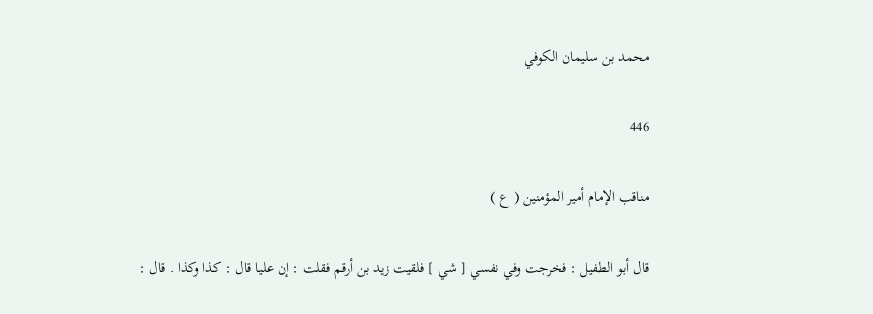محمد بن سليمان الكوفي

446

مناقب الإمام أمير المؤمنين ( ع )

قال أبو الطفيل : فخرجت وفي نفسي [ شي ] فلقيت زيد بن أرقم فقلت : إن عليا قال : كذا وكذا . قال :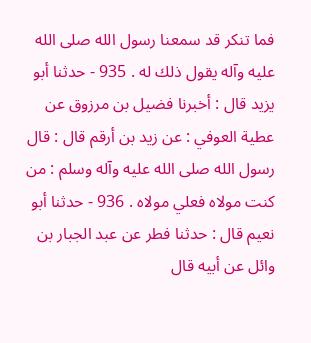فما تنكر قد سمعنا رسول الله صلى الله عليه وآله يقول ذلك له . 935 - حدثنا أبو يزيد قال : أخبرنا فضيل بن مرزوق عن عطية العوفي : عن زيد بن أرقم قال : قال رسول الله صلى الله عليه وآله وسلم : من كنت مولاه فعلي مولاه . 936 - حدثنا أبو نعيم قال : حدثنا فطر عن عبد الجبار بن وائل عن أبيه قال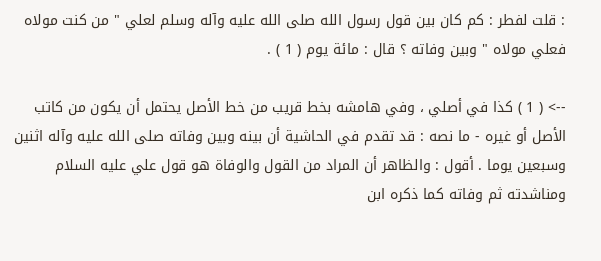: قلت لفطر : كم كان بين قول رسول الله صلى الله عليه وآله وسلم لعلي " من كنت مولاه فعلي مولاه " وبين وفاته ؟ قال : مائة يوم ( 1 ) .

--> ( 1 ) كذا في أصلي ، وفي هامشه بخط قريب من خط الأصل يحتمل أن يكون من كاتب الأصل أو غيره - ما نصه : قد تقدم في الحاشية أن بينه وبين وفاته صلى الله عليه وآله اثنين وسبعين يوما . أقول : والظاهر أن المراد من القول والوفاة هو قول علي عليه السلام ومناشدته ثم وفاته كما ذكره ابن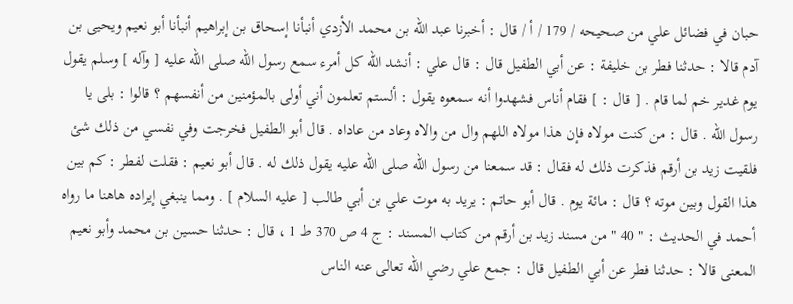حبان في فضائل علي من صحيحه / 179 / أ / قال : أخبرنا عبد الله بن محمد الأزدي أنبأنا إسحاق بن إبراهيم أنبأنا أبو نعيم ويحيى بن آدم قالا : حدثنا فطر بن خليفة : عن أبي الطفيل قال : قال علي : أنشد الله كل أمرء سمع رسول الله صلى الله عليه [ وآله ] وسلم يقول يوم غدير خم لما قام . [ قال : ] فقام أناس فشهدوا أنه سمعوه يقول : ألستم تعلمون أني أولى بالمؤمنين من أنفسهم ؟ قالوا : بلى يا رسول الله . قال : من كنت مولاه فإن هذا مولاه اللهم وال من والاه وعاد من عاداه . قال أبو الطفيل فخرجت وفي نفسي من ذلك شئ فلقيت زيد بن أرقم فذكرت ذلك له فقال : قد سمعنا من رسول الله صلى الله عليه يقول ذلك له . قال أبو نعيم : فقلت لفطر : كم بين هذا القول وبين موته ؟ قال : مائة يوم . قال أبو حاتم : يريد به موت علي بن أبي طالب [ عليه السلام ] . ومما ينبغي إيراده هاهنا ما رواه أحمد في الحديث : " 40 " من مسند زيد بن أرقم من كتاب المسند : ج 4 ص 370 ط 1 ، قال : حدثنا حسين بن محمد وأبو نعيم المعنى قالا : حدثنا فطر عن أبي الطفيل قال : جمع علي رضي الله تعالى عنه الناس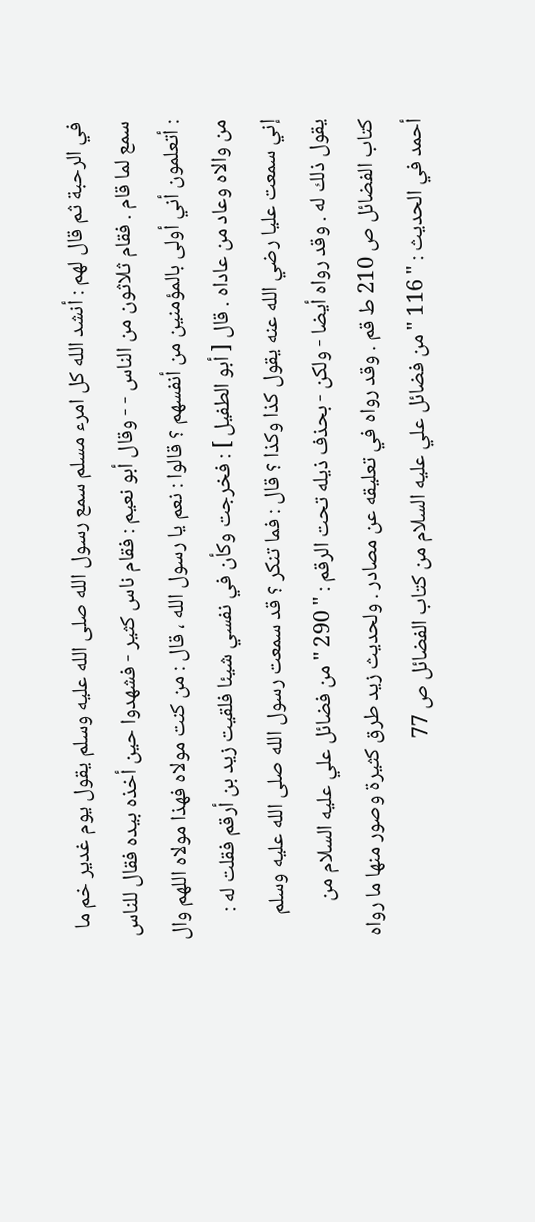في الرحبة ثم قال لهم : أنشد الله كل امرء مسلم سمع رسول الله صلى الله عليه وسلم يقول يوم غدير خم ما سمع لما قام . فقام ثلاثون من الناس - - وقال أبو نعيم : فقام ناس كثير - فشهدوا حين أخذه بيده فقال للناس : أتعلمون أني أولى بالمؤمنين من أنفسهم ؟ قالوا : نعم يا رسول الله ، قال : من كنت مولاه فهذا مولاه اللهم وال من والاه وعاد من عاداه . قال [ أبو الطفيل ] : فخرجت وكأن في نفسي شيئا فلقيت زيد بن أرقم فقلت له : إني سمعت عليا رضي الله عنه يقول كذا وكذا ؟ قال : فما تنكر ؟ قد سمعت رسول الله صلى الله عليه وسلم يقول ذلك له . وقد رواه أيضا - ولكن - بحذف ذيله تحت الرقم : " 290 " من فضائل علي عليه السلام من كتاب الفضائل ص 210 ط قم . وقد رواه في تعليقه عن مصادر . ولحديث زيد طرق كثيرة وصور منها ما رواه أحمد في الحديث : " 116 " من فضائل علي عليه السلام من كتاب الفضائل ص 77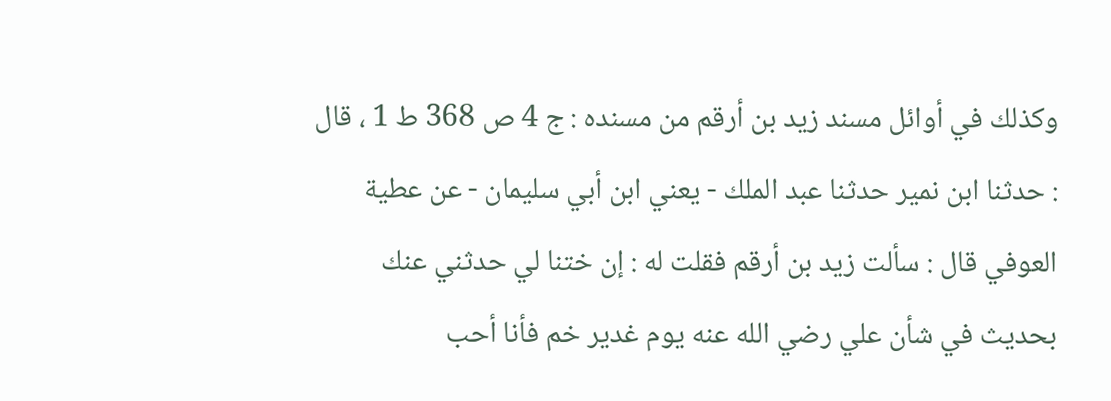وكذلك في أوائل مسند زيد بن أرقم من مسنده : ج 4 ص 368 ط 1 ، قال : حدثنا ابن نمير حدثنا عبد الملك - يعني ابن أبي سليمان - عن عطية العوفي قال : سألت زيد بن أرقم فقلت له : إن ختنا لي حدثني عنك بحديث في شأن علي رضي الله عنه يوم غدير خم فأنا أحب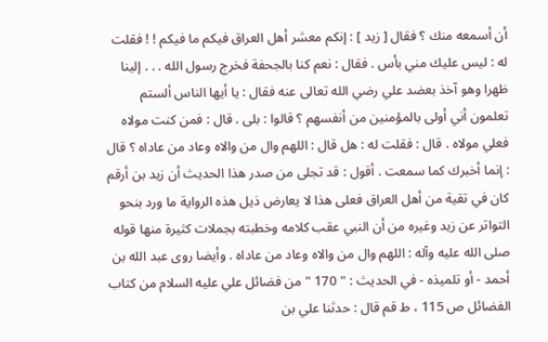أن أسمعه منك ؟ فقال [ زيد ] : إنكم معشر أهل العراق فيكم ما فيكم ! ! فقلت له : ليس عليك مني بأس . فقال : نعم كنا بالجحفة فخرج رسول الله . . . إلينا ظهرا وهو آخذ بعضد علي رضي الله تعالى عنه فقال : يا أيها الناس ألستم تعلمون أني أولى بالمؤمنين من أنفسهم ؟ قالوا : بلى . قال : فمن كنت مولاه فعلي مولاه . قال : فقلت له : هل قال : اللهم وال من والاه وعاد من عاداه ؟ قال : إنما أخبرك كما سمعت . أقول : قد تجلى من صدر هذا الحديث أن زيد بن أرقم كان في تقية من أهل العراق فعلى هذا لا يعارض ذيل هذه الرواية ما ورد بنحو التواتر عن زيد وغيره من أن النبي عقب كلامه وخطبته بجملات كثيرة منها قوله صلى الله عليه وآله : اللهم وال من والاه وعاد من عاداه . وأيضا روى عبد الله بن أحمد - أو تلميذه - في الحديث : " 170 " من فضائل علي عليه السلام من كتاب الفضائل ص 115 ، ط قم قال : حدثنا علي بن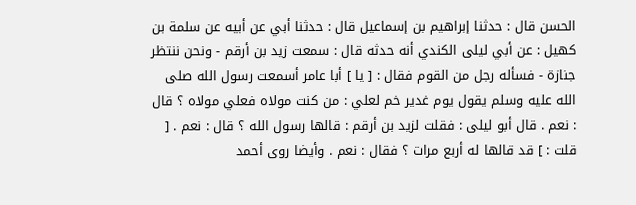الحسن قال : حدثنا إبراهيم بن إسماعيل قال : حدثنا أبي عن أبيه عن سلمة بن كهيل : عن أبي ليلى الكندي أنه حدثه قال : سمعت زيد بن أرقم - ونحن ننتظر جنازة - فسأله رجل من القوم فقال : [ يا ] أبا عامر أسمعت رسول الله صلى الله عليه وسلم يقول يوم غدير خم لعلي : من كنت مولاه فعلي مولاه ؟ قال : نعم . قال أبو ليلى : فقلت لزيد بن أرقم : قالها رسول الله ؟ قال : نعم . [ قلت : ] قد قالها له أربع مرات ؟ فقال : نعم . وأيضا روى أحمد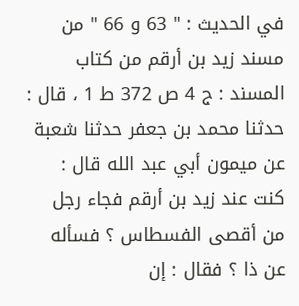في الحديث : " 63 و 66 " من مسند زيد بن أرقم من كتاب المسند : ج 4 ص 372 ط 1 ، قال : حدثنا محمد بن جعفر حدثنا شعبة عن ميمون أبي عبد الله قال : كنت عند زيد بن أرقم فجاء رجل من أقصى الفسطاس ؟ فسأله عن ذا ؟ فقال : إن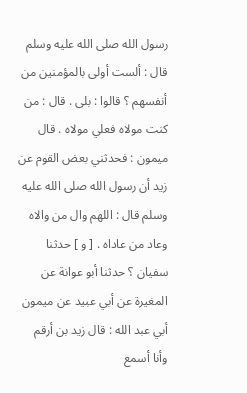رسول الله صلى الله عليه وسلم قال : ألست أولى بالمؤمنين من أنفسهم ؟ قالوا : بلى . قال : من كنت مولاه فعلي مولاه . قال ميمون : فحدثني بعض القوم عن زيد أن رسول الله صلى الله عليه وسلم قال : اللهم وال من والاه وعاد من عاداه . [ و ] حدثنا سفيان ؟ حدثنا أبو عوانة عن المغيرة عن أبي عبيد عن ميمون أبي عبد الله : قال زيد بن أرقم وأنا أسمع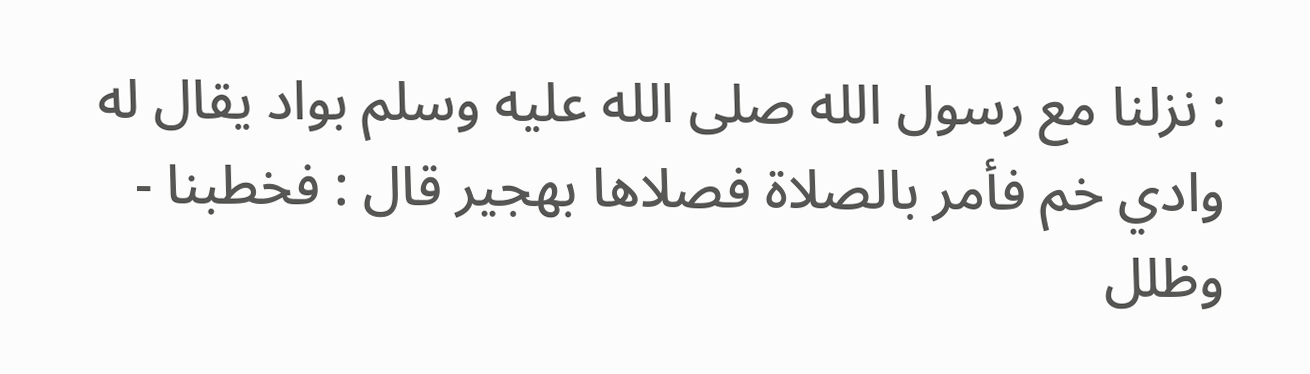: نزلنا مع رسول الله صلى الله عليه وسلم بواد يقال له وادي خم فأمر بالصلاة فصلاها بهجير قال : فخطبنا - وظلل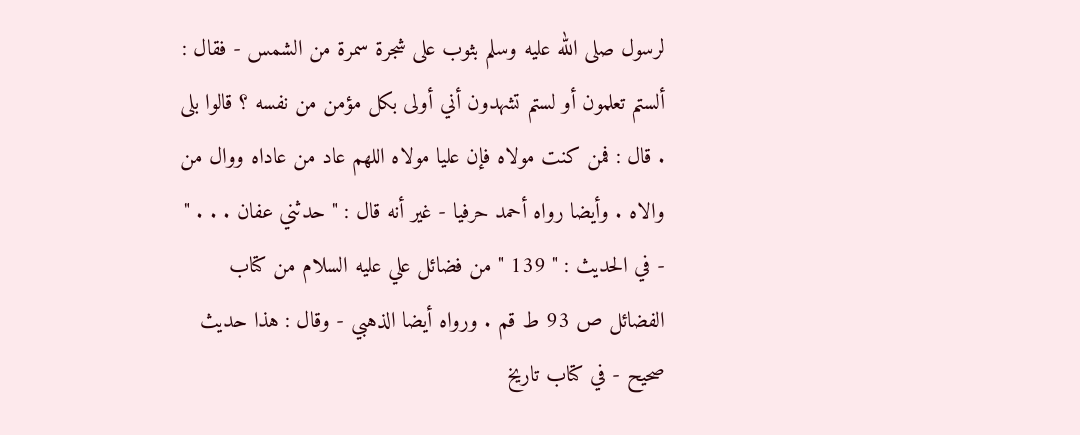لرسول صلى الله عليه وسلم بثوب على شجرة سمرة من الشمس - فقال : ألستم تعلمون أو لستم تشهدون أني أولى بكل مؤمن من نفسه ؟ قالوا بلى . قال : فمن كنت مولاه فإن عليا مولاه اللهم عاد من عاداه ووال من والاه . وأيضا رواه أحمد حرفيا - غير أنه قال : " حدثني عفان . . . " - في الحديث : " 139 " من فضائل علي عليه السلام من كتاب الفضائل ص 93 ط قم . ورواه أيضا الذهبي - وقال : هذا حديث صحيح - في كتاب تاريخ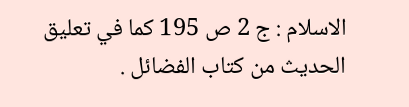الاسلام : ج 2 ص 195 كما في تعليق الحديث من كتاب الفضائل .